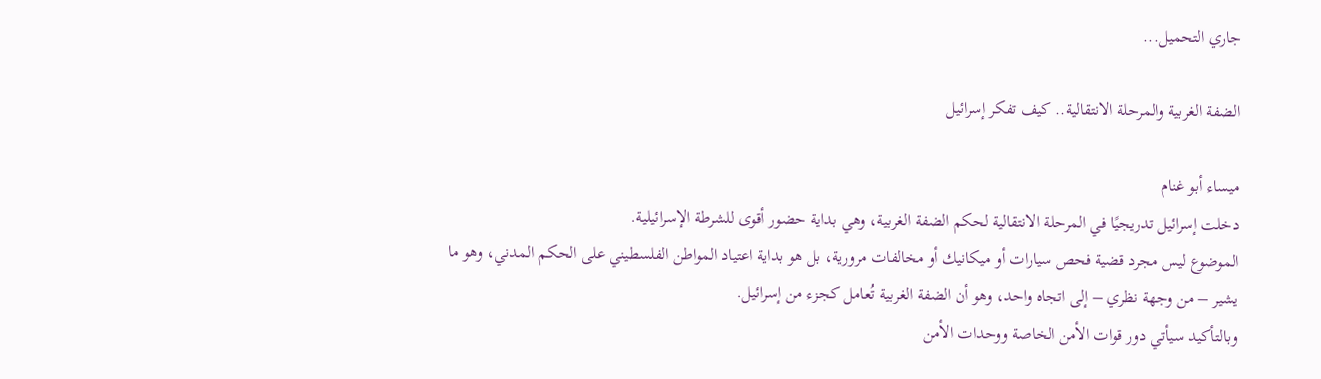جاري التحميل...

الضفة الغربية والمرحلة الانتقالية.. كيف تفكر إسرائيل

ميساء أبو غنام
دخلت إسرائيل تدريجيًا في المرحلة الانتقالية لحكم الضفة الغربية، وهي بداية حضور أقوى للشرطة الإسرائيلية.
الموضوع ليس مجرد قضية فحص سيارات أو ميكانيك أو مخالفات مرورية، بل هو بداية اعتياد المواطن الفلسطيني على الحكم المدني، وهو ما يشير – من وجهة نظري – إلى اتجاه واحد، وهو أن الضفة الغربية تُعامل كجزء من إسرائيل.
وبالتأكيد سيأتي دور قوات الأمن الخاصة ووحدات الأمن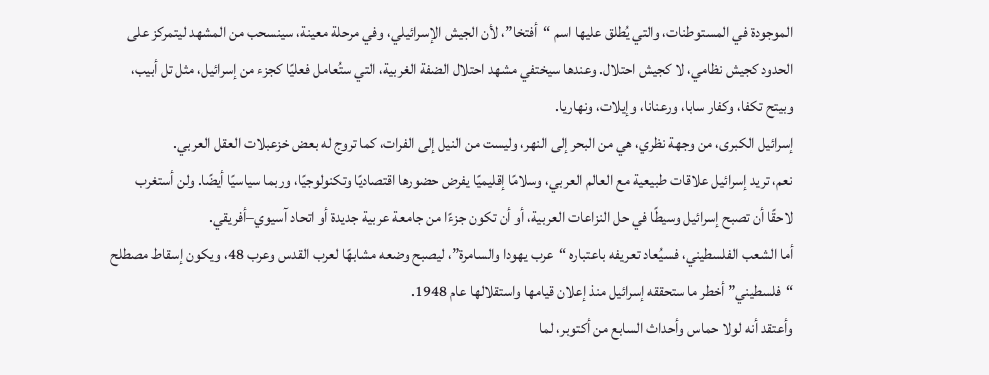الموجودة في المستوطنات، والتي يُطلق عليها اسم “أفتخا”، لأن الجيش الإسرائيلي، وفي مرحلة معينة، سينسحب من المشهد ليتمركز على الحدود كجيش نظامي، لا كجيش احتلال. وعندها سيختفي مشهد احتلال الضفة الغربية، التي ستُعامل فعليًا كجزء من إسرائيل، مثل تل أبيب، وبيتح تكفا، وكفار سابا، ورعنانا، وإيلات، ونهاريا.
إسرائيل الكبرى، من وجهة نظري، هي من البحر إلى النهر، وليست من النيل إلى الفرات، كما تروج له بعض خزعبلات العقل العربي.
نعم، تريد إسرائيل علاقات طبيعية مع العالم العربي، وسلامًا إقليميًا يفرض حضورها اقتصاديًا وتكنولوجيًا، وربما سياسيًا أيضًا. ولن أستغرب لاحقًا أن تصبح إسرائيل وسيطًا في حل النزاعات العربية، أو أن تكون جزءًا من جامعة عربية جديدة أو اتحاد آسيوي–أفريقي.
أما الشعب الفلسطيني، فسيُعاد تعريفه باعتباره “عرب يهودا والسامرة”، ليصبح وضعه مشابهًا لعرب القدس وعرب 48، ويكون إسقاط مصطلح “فلسطيني” أخطر ما ستحققه إسرائيل منذ إعلان قيامها واستقلالها عام 1948.
وأعتقد أنه لولا حماس وأحداث السابع من أكتوبر، لما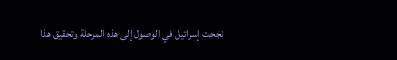نجحت إسرائيل في الوصول إلى هذه المرحلة وتحقيق هذا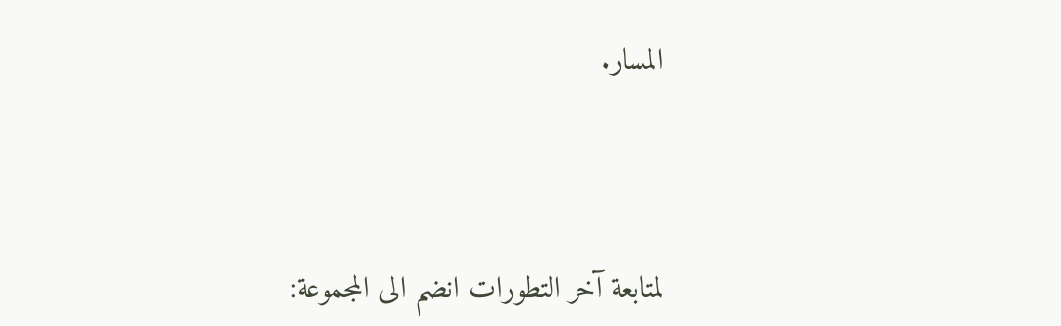المسار.



لمتابعة آخر التطورات انضم الى المجموعة: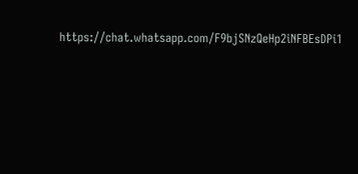https://chat.whatsapp.com/F9bjSNzQeHp2iNFBEsDPi1